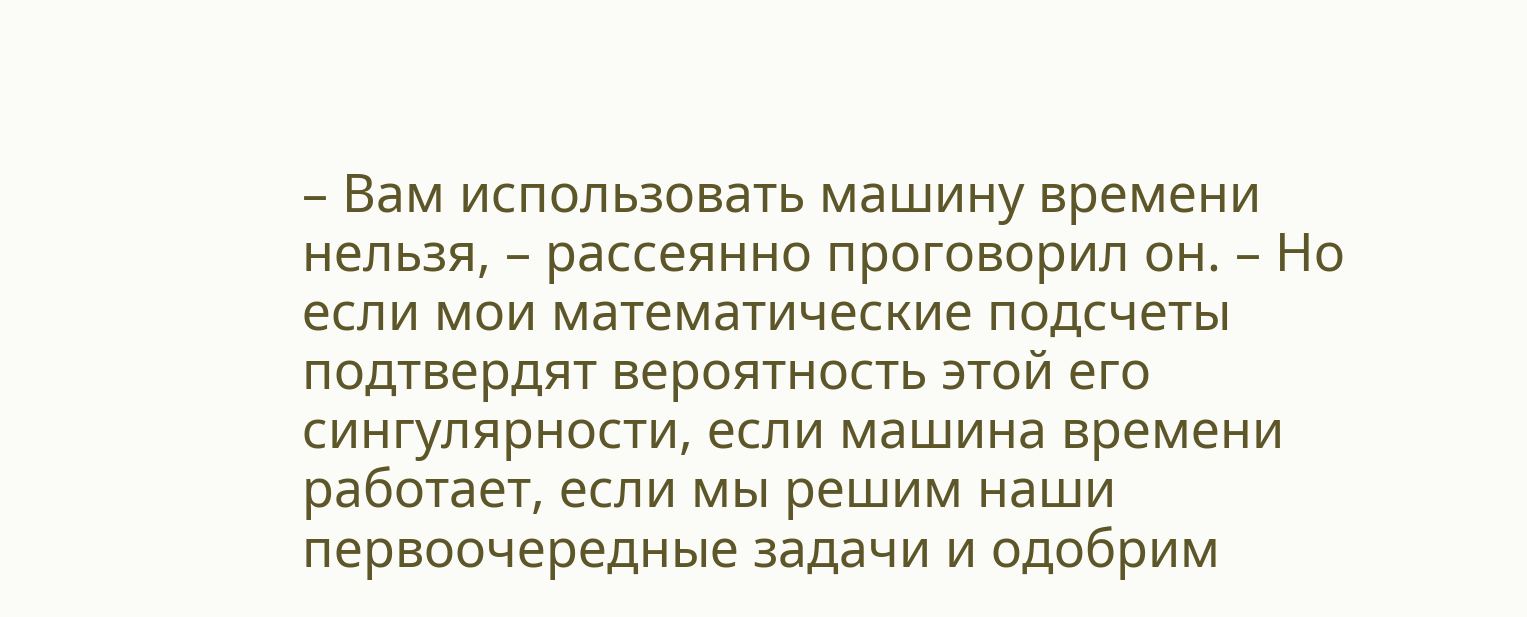– Вам использовать машину времени нельзя, – рассеянно проговорил он. – Но если мои математические подсчеты подтвердят вероятность этой его сингулярности, если машина времени работает, если мы решим наши первоочередные задачи и одобрим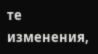те изменения,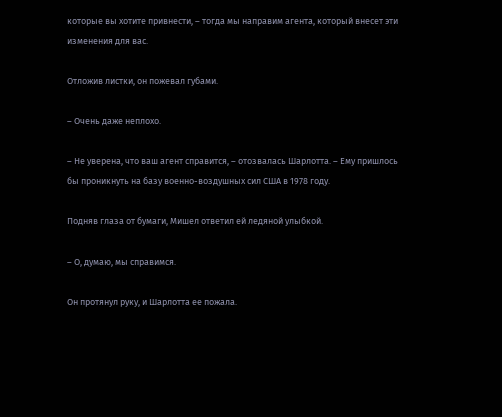которые вы хотите привнести, – тогда мы направим агента, который внесет эти изменения для вас.

Отложив листки, он пожевал губами.

– Очень даже неплохо.

– Не уверена, что ваш агент справится, – отозвалась Шарлотта. – Ему пришлось бы проникнуть на базу военно-воздушных сил США в 1978 году.

Подняв глаза от бумаги, Мишел ответил ей ледяной улыбкой.

– О, думаю, мы справимся.

Он протянул руку, и Шарлотта ее пожала.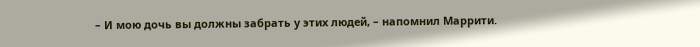– И мою дочь вы должны забрать у этих людей, – напомнил Маррити.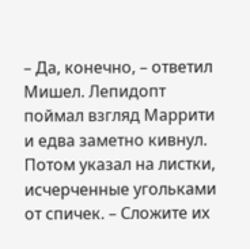– Да, конечно, – ответил Мишел. Лепидопт поймал взгляд Маррити и едва заметно кивнул. Потом указал на листки, исчерченные угольками от спичек. – Сложите их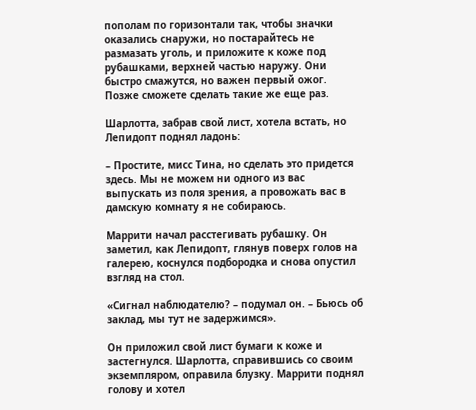пополам по горизонтали так, чтобы значки оказались снаружи, но постарайтесь не размазать уголь, и приложите к коже под рубашками, верхней частью наружу. Они быстро смажутся, но важен первый ожог. Позже сможете сделать такие же еще раз.

Шарлотта, забрав свой лист, хотела встать, но Лепидопт поднял ладонь:

– Простите, мисс Тина, но сделать это придется здесь. Мы не можем ни одного из вас выпускать из поля зрения, а провожать вас в дамскую комнату я не собираюсь.

Маррити начал расстегивать рубашку. Он заметил, как Лепидопт, глянув поверх голов на галерею, коснулся подбородка и снова опустил взгляд на стол.

«Сигнал наблюдателю? – подумал он. – Бьюсь об заклад, мы тут не задержимся».

Он приложил свой лист бумаги к коже и застегнулся. Шарлотта, справившись со своим экземпляром, оправила блузку. Маррити поднял голову и хотел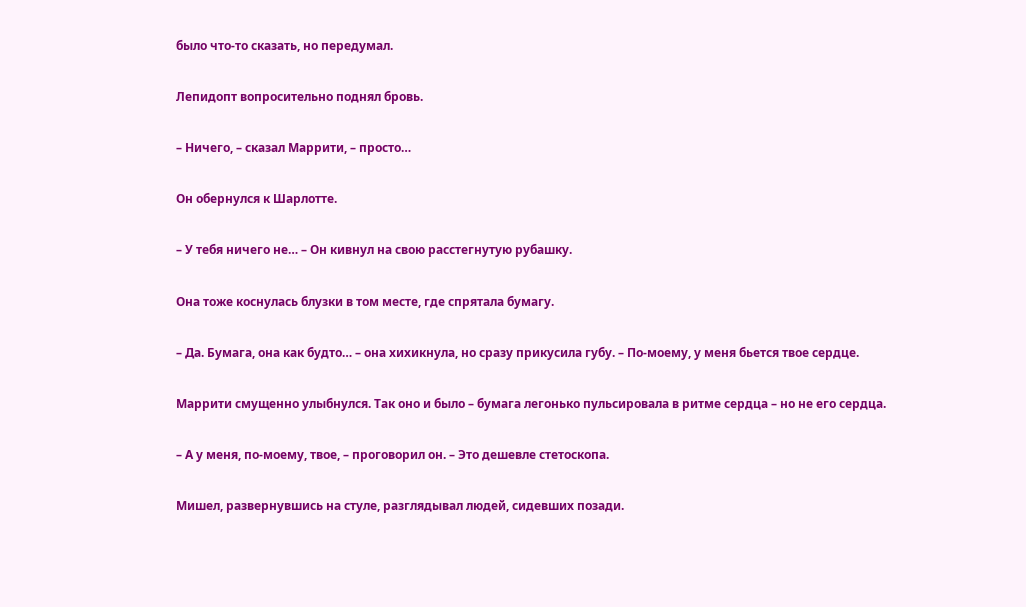было что-то сказать, но передумал.

Лепидопт вопросительно поднял бровь.

– Ничего, – сказал Маррити, – просто…

Он обернулся к Шарлотте.

– У тебя ничего не… – Он кивнул на свою расстегнутую рубашку.

Она тоже коснулась блузки в том месте, где спрятала бумагу.

– Да. Бумага, она как будто… – она хихикнула, но сразу прикусила губу. – По-моему, у меня бьется твое сердце.

Маррити смущенно улыбнулся. Так оно и было – бумага легонько пульсировала в ритме сердца – но не его сердца.

– А у меня, по-моему, твое, – проговорил он. – Это дешевле стетоскопа.

Мишел, развернувшись на стуле, разглядывал людей, сидевших позади.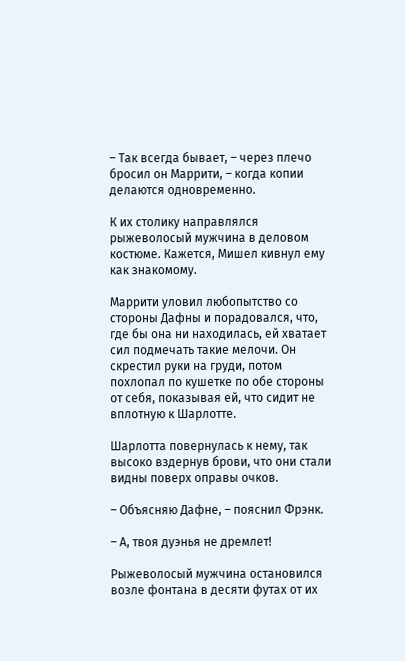– Так всегда бывает, – через плечо бросил он Маррити, – когда копии делаются одновременно.

К их столику направлялся рыжеволосый мужчина в деловом костюме. Кажется, Мишел кивнул ему как знакомому.

Маррити уловил любопытство со стороны Дафны и порадовался, что, где бы она ни находилась, ей хватает сил подмечать такие мелочи. Он скрестил руки на груди, потом похлопал по кушетке по обе стороны от себя, показывая ей, что сидит не вплотную к Шарлотте.

Шарлотта повернулась к нему, так высоко вздернув брови, что они стали видны поверх оправы очков.

– Объясняю Дафне, – пояснил Фрэнк.

– А, твоя дуэнья не дремлет!

Рыжеволосый мужчина остановился возле фонтана в десяти футах от их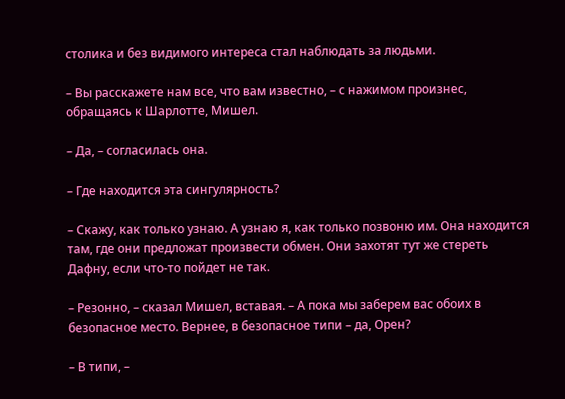столика и без видимого интереса стал наблюдать за людьми.

– Вы расскажете нам все, что вам известно, – с нажимом произнес, обращаясь к Шарлотте, Мишел.

– Да, – согласилась она.

– Где находится эта сингулярность?

– Скажу, как только узнаю. А узнаю я, как только позвоню им. Она находится там, где они предложат произвести обмен. Они захотят тут же стереть Дафну, если что-то пойдет не так.

– Резонно, – сказал Мишел, вставая. – А пока мы заберем вас обоих в безопасное место. Вернее, в безопасное типи – да, Орен?

– В типи, –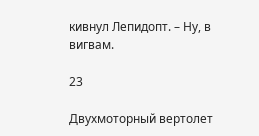кивнул Лепидопт. – Ну, в вигвам.

23

Двухмоторный вертолет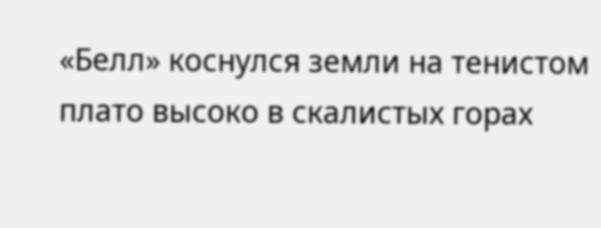«Белл» коснулся земли на тенистом плато высоко в скалистых горах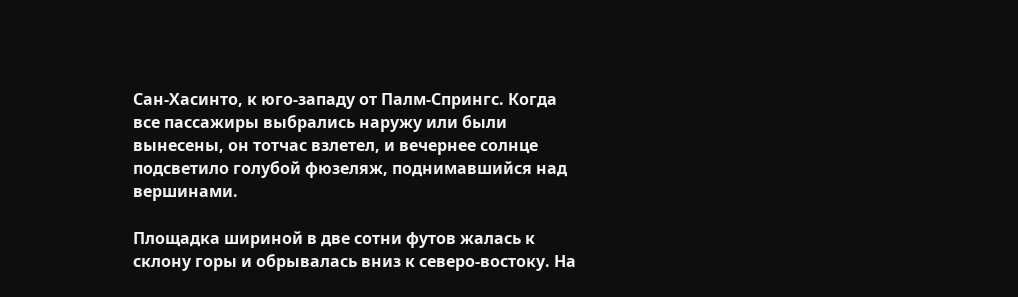Сан-Хасинто, к юго-западу от Палм-Спрингс. Когда все пассажиры выбрались наружу или были вынесены, он тотчас взлетел, и вечернее солнце подсветило голубой фюзеляж, поднимавшийся над вершинами.

Площадка шириной в две сотни футов жалась к склону горы и обрывалась вниз к северо-востоку. На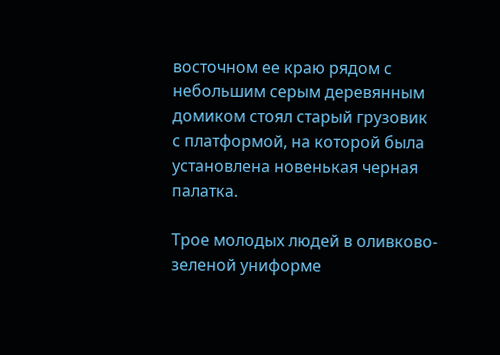восточном ее краю рядом с небольшим серым деревянным домиком стоял старый грузовик с платформой, на которой была установлена новенькая черная палатка.

Трое молодых людей в оливково-зеленой униформе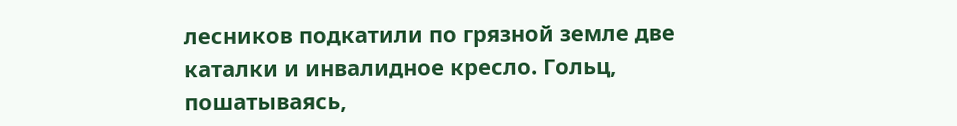лесников подкатили по грязной земле две каталки и инвалидное кресло. Гольц, пошатываясь,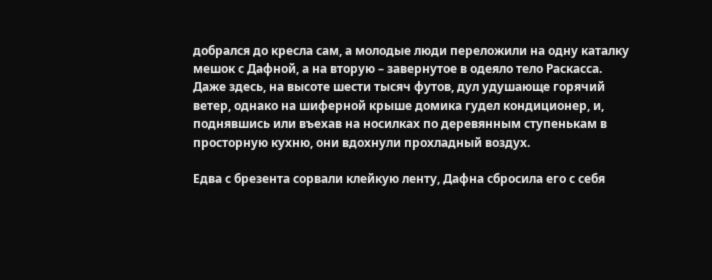добрался до кресла сам, а молодые люди переложили на одну каталку мешок с Дафной, а на вторую – завернутое в одеяло тело Раскасса. Даже здесь, на высоте шести тысяч футов, дул удушающе горячий ветер, однако на шиферной крыше домика гудел кондиционер, и, поднявшись или въехав на носилках по деревянным ступенькам в просторную кухню, они вдохнули прохладный воздух.

Едва с брезента сорвали клейкую ленту, Дафна сбросила его с себя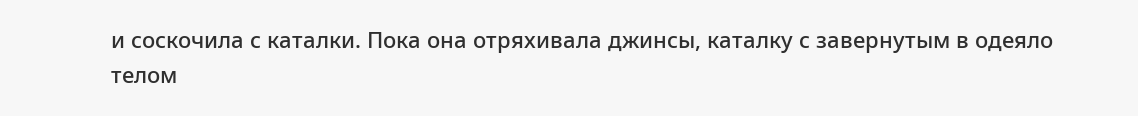и соскочила с каталки. Пока она отряхивала джинсы, каталку с завернутым в одеяло телом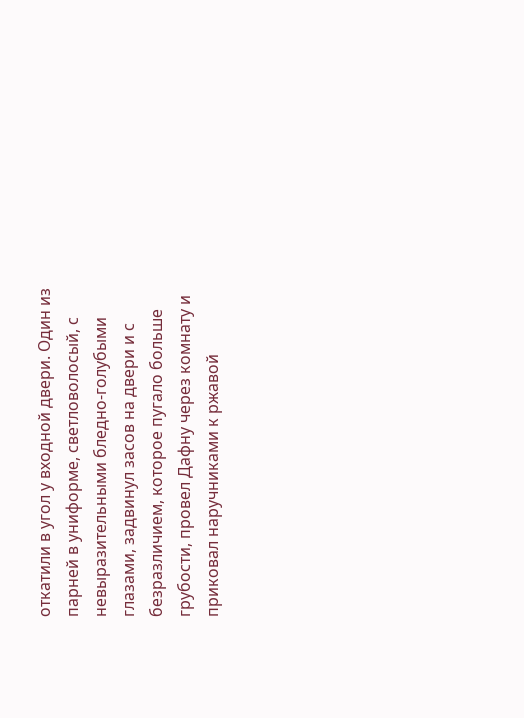откатили в угол у входной двери. Один из парней в униформе, светловолосый, с невыразительными бледно-голубыми глазами, задвинул засов на двери и с безразличием, которое пугало больше грубости, провел Дафну через комнату и приковал наручниками к ржавой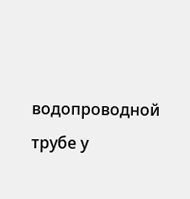водопроводной трубе у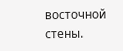восточной стены.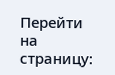Перейти на страницу: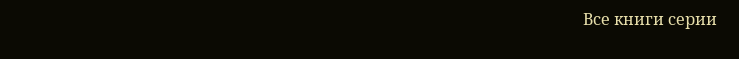Все книги серии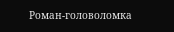Роман-головоломка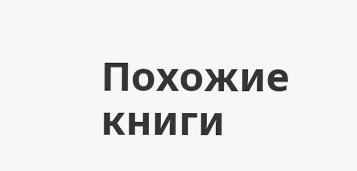Похожие книги